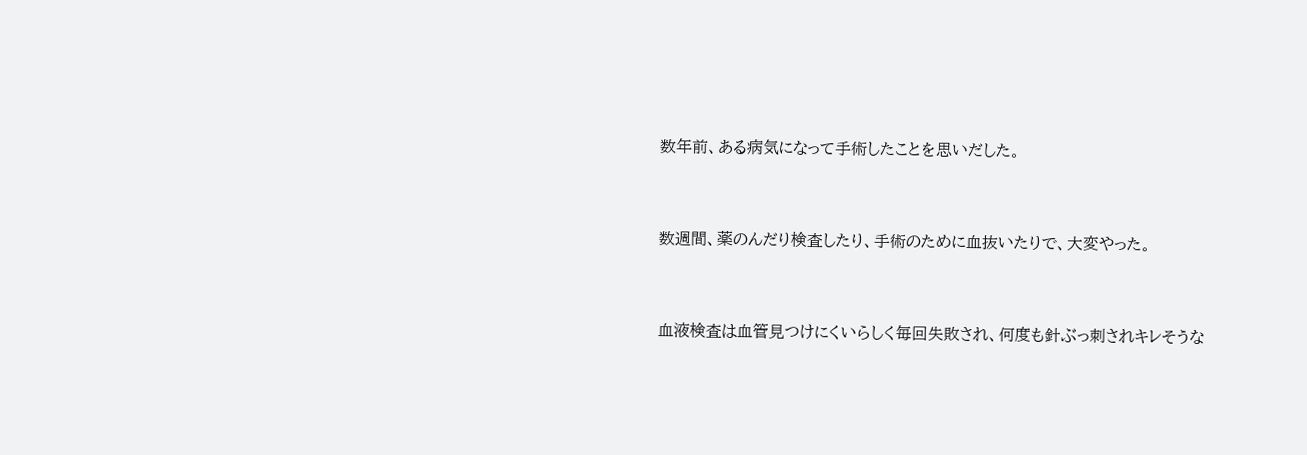数年前、ある病気になって手術したことを思いだした。


数週間、薬のんだり検査したり、手術のために血抜いたりで、大変やった。


血液検査は血管見つけにくいらしく毎回失敗され、何度も針ぶっ刺されキレそうな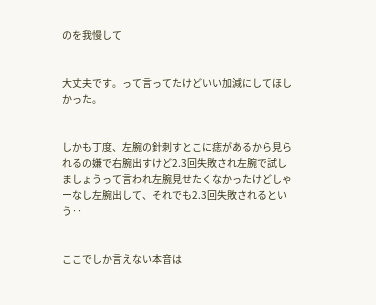のを我慢して


大丈夫です。って言ってたけどいい加減にしてほしかった。


しかも丁度、左腕の針刺すとこに痣があるから見られるの嫌で右腕出すけど2.3回失敗され左腕で試しましょうって言われ左腕見せたくなかったけどしゃーなし左腕出して、それでも2.3回失敗されるという‥


ここでしか言えない本音は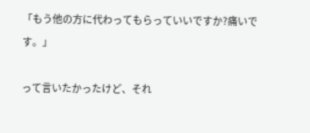「もう他の方に代わってもらっていいですか?痛いです。」

って言いたかったけど、それ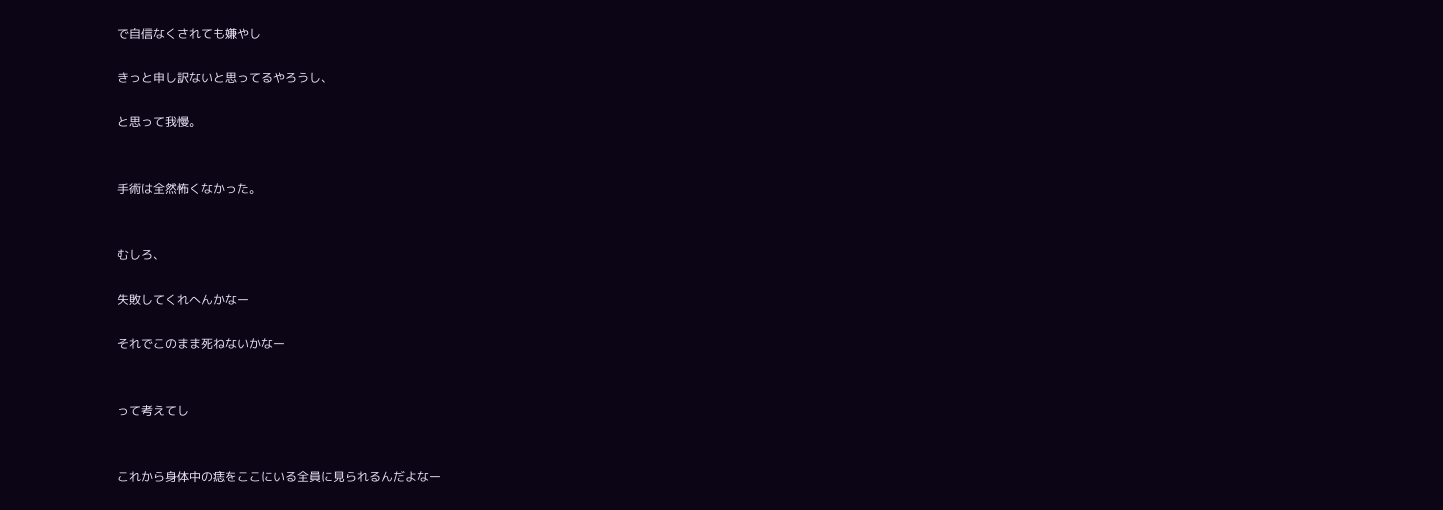で自信なくされても嫌やし

きっと申し訳ないと思ってるやろうし、

と思って我慢。


手術は全然怖くなかった。


むしろ、

失敗してくれへんかなー

それでこのまま死ねないかなー


って考えてし


これから身体中の痣をここにいる全員に見られるんだよなー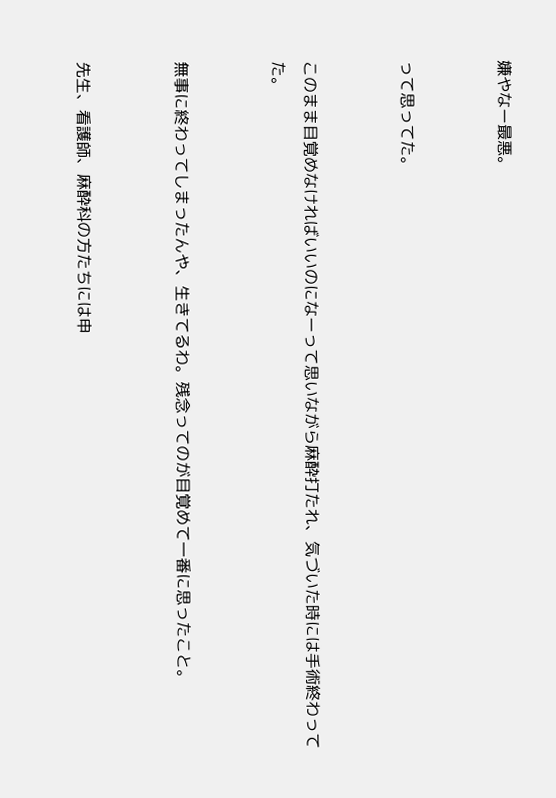嫌やなー最悪。


って思ってた。


このまま目覚めなければいいのになーって思いながら麻酔打たれ、気づいた時には手術終わってた。


無事に終わってしまったんや、生きてるわ。残念ってのが目覚めて一番に思ったこと。


先生、看護師、麻酔科の方たちには申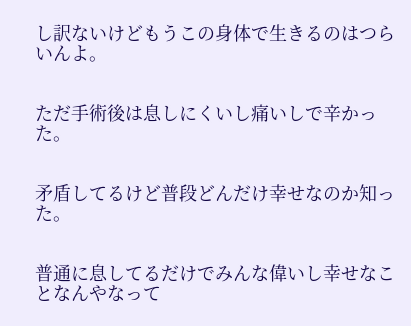し訳ないけどもうこの身体で生きるのはつらいんよ。


ただ手術後は息しにくいし痛いしで辛かった。


矛盾してるけど普段どんだけ幸せなのか知った。


普通に息してるだけでみんな偉いし幸せなことなんやなって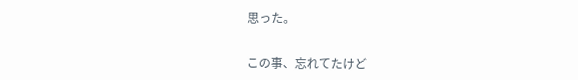思った。


この事、忘れてたけど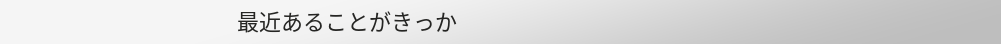最近あることがきっか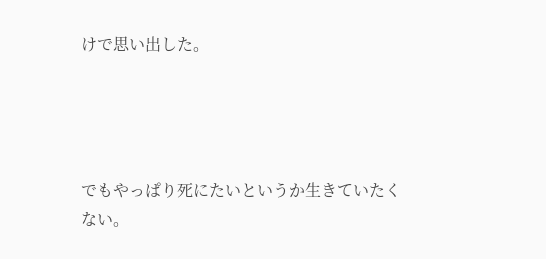けで思い出した。




でもやっぱり死にたいというか生きていたくない。